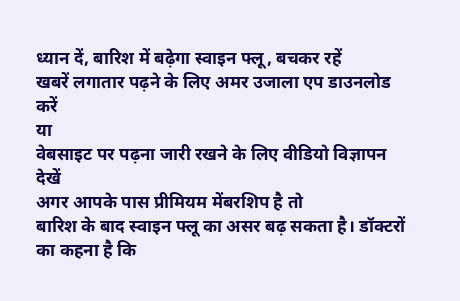ध्यान दें, बारिश में बढ़ेगा स्वाइन फ्लू, बचकर रहें
खबरें लगातार पढ़ने के लिए अमर उजाला एप डाउनलोड करें
या
वेबसाइट पर पढ़ना जारी रखने के लिए वीडियो विज्ञापन देखें
अगर आपके पास प्रीमियम मेंबरशिप है तो
बारिश के बाद स्वाइन फ्लू का असर बढ़ सकता है। डॉक्टरों का कहना है कि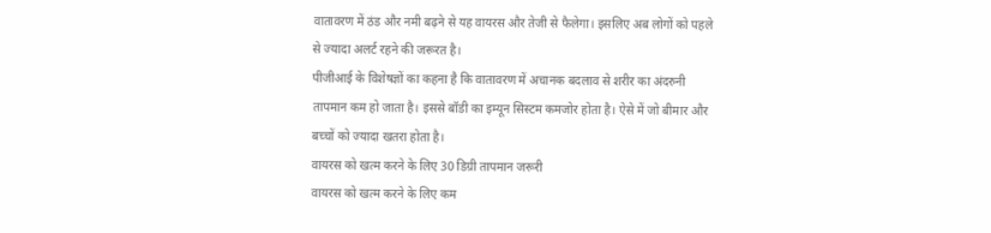वातावरण में ठंड और नमी बढ़ने से यह वायरस और तेजी से फैलेगा। इसलिए अब लोगों को पहले से ज्यादा अलर्ट रहने की जरूरत है।
पीजीआई के विशेषज्ञों का कहना है कि वातावरण में अचानक बदलाव से शरीर का अंदरुनी तापमान कम हो जाता है। इससे बॉडी का इम्यून सिस्टम कमजोर होता है। ऐसे में जो बीमार और बच्चों को ज्यादा खतरा होता है।
वायरस को खत्म करने के लिए 30 डिग्री तापमान जरूरी
वायरस को खत्म करने के लिए कम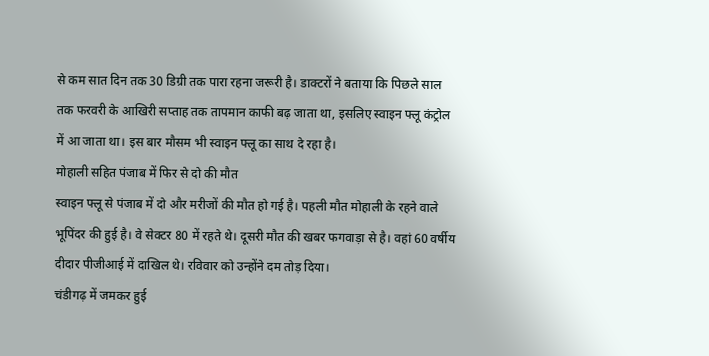से कम सात दिन तक 30 डिग्री तक पारा रहना जरूरी है। डाक्टरों ने बताया कि पिछले साल तक फरवरी के आखिरी सप्ताह तक तापमान काफी बढ़ जाता था, इसलिए स्वाइन फ्लू कंट्रोल में आ जाता था। इस बार मौसम भी स्वाइन फ्लू का साथ दे रहा है।
मोहाली सहित पंजाब में फिर से दो की मौत
स्वाइन फ्लू से पंजाब में दो और मरीजों की मौत हो गई है। पहली मौत मोहाली के रहने वाले भूपिंदर की हुई है। वे सेक्टर 80 में रहते थे। दूसरी मौत की खबर फगवाड़ा से है। वहां 60 वर्षीय दीदार पीजीआई में दाखिल थे। रविवार को उन्होंने दम तोड़ दिया।
चंडीगढ़ में जमकर हुई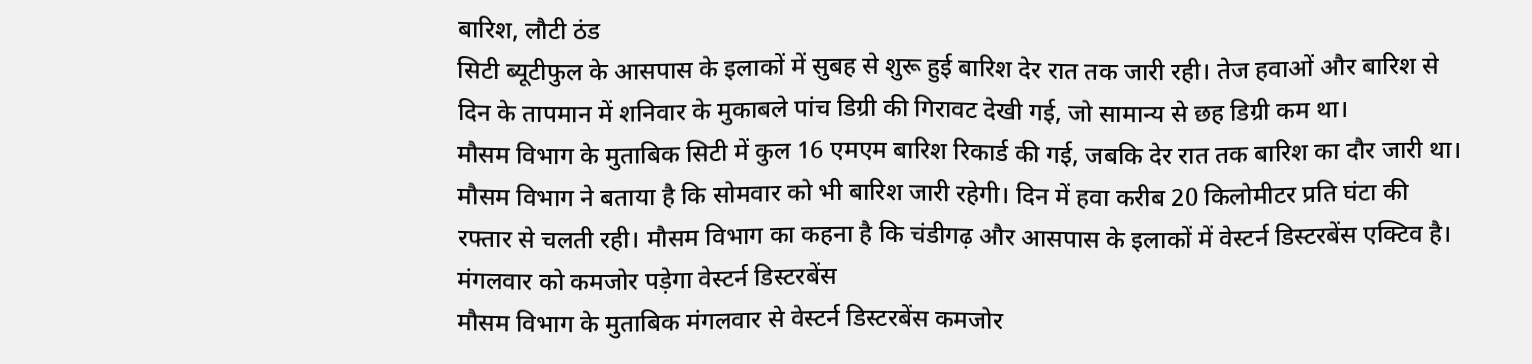बारिश, लौटी ठंड
सिटी ब्यूटीफुल के आसपास के इलाकों में सुबह से शुरू हुई बारिश देर रात तक जारी रही। तेज हवाओं और बारिश से दिन के तापमान में शनिवार के मुकाबले पांच डिग्री की गिरावट देखी गई, जो सामान्य से छह डिग्री कम था।
मौसम विभाग के मुताबिक सिटी में कुल 16 एमएम बारिश रिकार्ड की गई, जबकि देर रात तक बारिश का दौर जारी था। मौसम विभाग ने बताया है कि सोमवार को भी बारिश जारी रहेगी। दिन में हवा करीब 20 किलोमीटर प्रति घंटा की रफ्तार से चलती रही। मौसम विभाग का कहना है कि चंडीगढ़ और आसपास के इलाकों में वेस्टर्न डिस्टरबेंस एक्टिव है।
मंगलवार को कमजोर पड़ेगा वेस्टर्न डिस्टरबेंस
मौसम विभाग के मुताबिक मंगलवार से वेस्टर्न डिस्टरबेंस कमजोर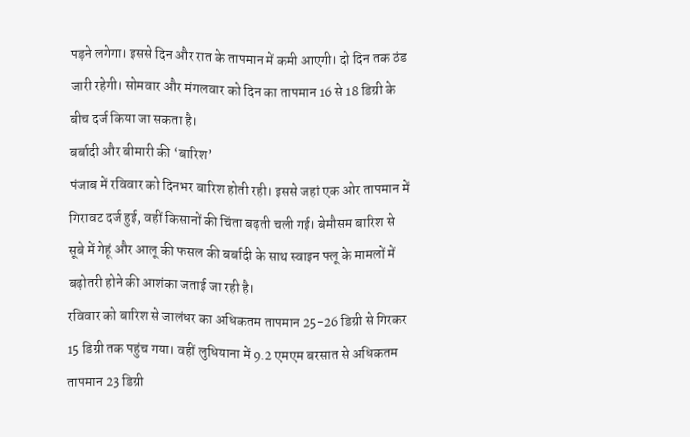पड़ने लगेगा। इससे दिन और रात के तापमान में कमी आएगी। दो दिन तक ठंड जारी रहेगी। सोमवार और मंगलवार को दिन का तापमान 16 से 18 डिग्री के बीच दर्ज किया जा सकता है।
बर्बादी और बीमारी की ‘बारिश’
पंजाब में रविवार को दिनभर बारिश होती रही। इससे जहां एक ओर तापमान में गिरावट दर्ज हुई, वहीं किसानों की चिंता बढ़ती चली गई। बेमौसम बारिश से सूबे में गेहूं और आलू की फसल की बर्बादी के साथ स्वाइन फ्लू के मामलों में बढ़ोतरी होने की आशंका जताई जा रही है।
रविवार को बारिश से जालंधर का अधिकतम तापमान 25-26 डिग्री से गिरकर 15 डिग्री तक पहुंच गया। वहीं लुधियाना में 9.2 एमएम बरसात से अधिकतम तापमान 23 डिग्री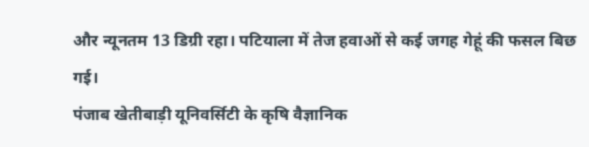और न्यूनतम 13 डिग्री रहा। पटियाला में तेज हवाओं से कई जगह गेहूं की फसल बिछ गई।
पंजाब खेतीबाड़ी यूनिवर्सिटी के कृषि वैज्ञानिक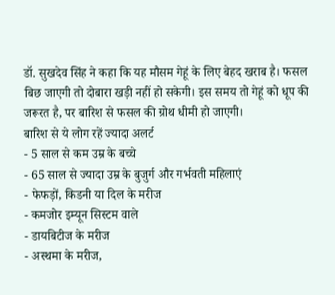डॉ. सुखदेव सिंह ने कहा कि यह मौसम गेहूं के लिए बेहद खराब है। फसल बिछ जाएगी तो दोबारा खड़ी नहीं हो सकेगी। इस समय तो गेहूं को धूप की जरूरत है, पर बारिश से फसल की ग्रोथ धीमी हो जाएगी।
बारिश से ये लोग रहें ज्यादा अलर्ट
- 5 साल से कम उम्र के बच्चे
- 65 साल से ज्यादा उम्र के बुजुर्ग और गर्भवती महिलाएं
- फेफड़ों, किडनी या दिल के मरीज
- कमजोर इम्यून सिस्टम वाले
- डायबिटीज के मरीज
- अस्थमा के मरीज,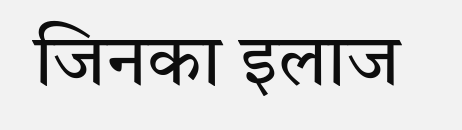जिनका इलाज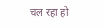चल रहा हो